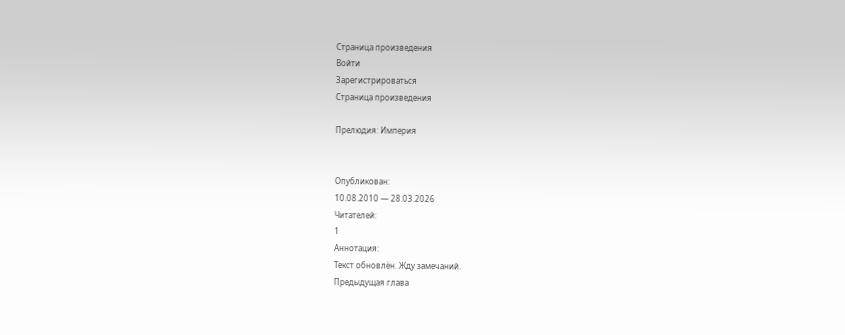Страница произведения
Войти
Зарегистрироваться
Страница произведения

Прелюдия: Империя


Опубликован:
10.08.2010 — 28.03.2026
Читателей:
1
Аннотация:
Текст обновлён. Жду замечаний.
Предыдущая глава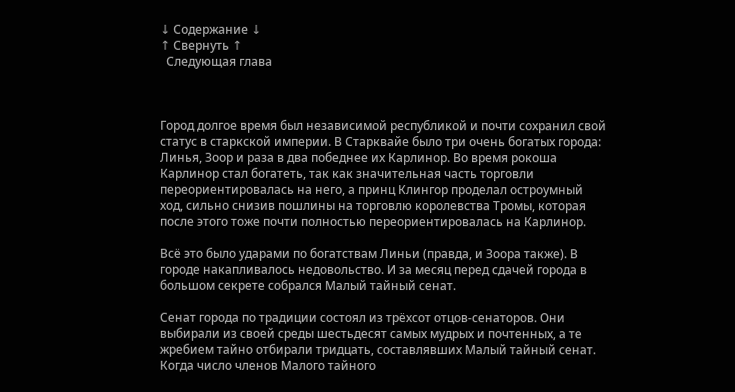↓ Содержание ↓
↑ Свернуть ↑
  Следующая глава



Город долгое время был независимой республикой и почти сохранил свой статус в старкской империи. В Старквайе было три очень богатых города: Линья, Зоор и раза в два победнее их Карлинор. Во время рокоша Карлинор стал богатеть, так как значительная часть торговли переориентировалась на него, а принц Клингор проделал остроумный ход, сильно снизив пошлины на торговлю королевства Тромы, которая после этого тоже почти полностью переориентировалась на Карлинор.

Всё это было ударами по богатствам Линьи (правда, и Зоора также). В городе накапливалось недовольство. И за месяц перед сдачей города в большом секрете собрался Малый тайный сенат.

Сенат города по традиции состоял из трёхсот отцов-сенаторов. Они выбирали из своей среды шестьдесят самых мудрых и почтенных, а те жребием тайно отбирали тридцать, составлявших Малый тайный сенат. Когда число членов Малого тайного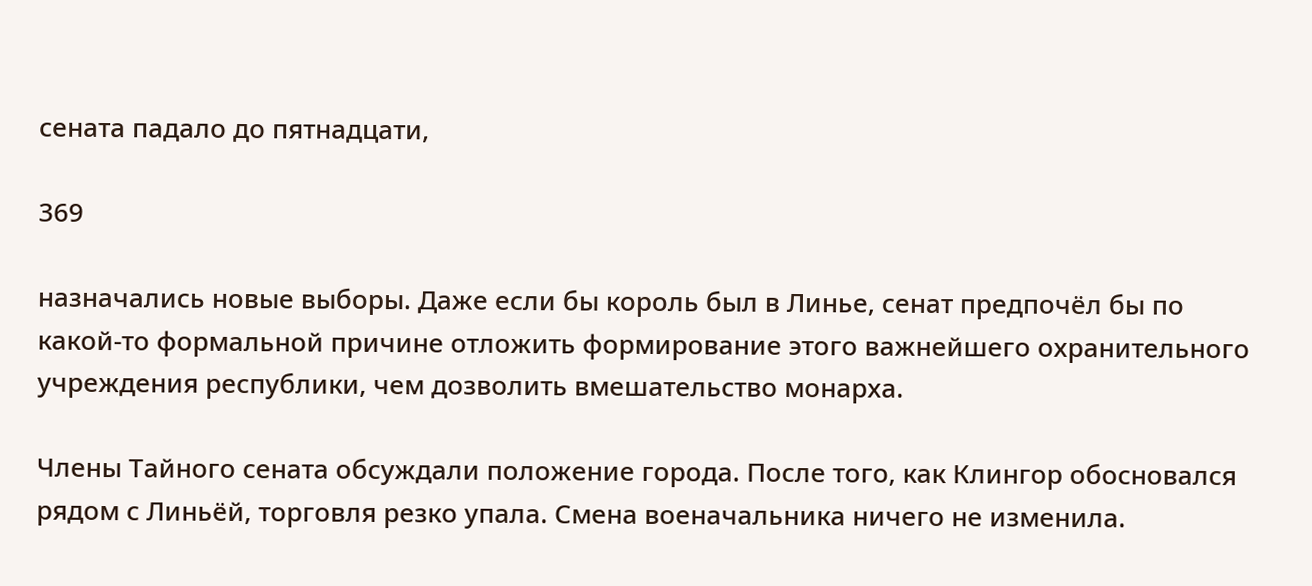сената падало до пятнадцати,

369

назначались новые выборы. Даже если бы король был в Линье, сенат предпочёл бы по какой-то формальной причине отложить формирование этого важнейшего охранительного учреждения республики, чем дозволить вмешательство монарха.

Члены Тайного сената обсуждали положение города. После того, как Клингор обосновался рядом с Линьёй, торговля резко упала. Смена военачальника ничего не изменила.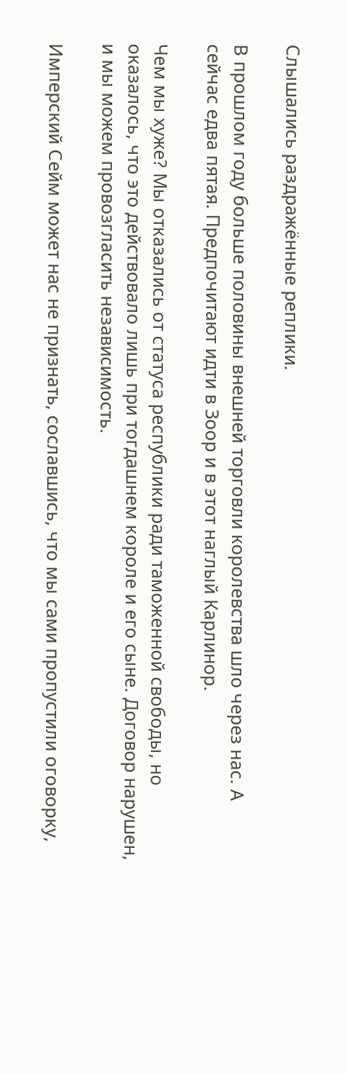Слышались раздражённые реплики.

В прошлом году больше половины внешней торговли королевства шло через нас. А сейчас едва пятая. Предпочитают идти в Зоор и в этот наглый Карлинор.

Чем мы хуже? Мы отказались от статуса республики ради таможенной свободы, но оказалось, что это действовало лишь при тогдашнем короле и его сыне. Договор нарушен, и мы можем провозгласить независимость.

Имперский Сейм может нас не признать, сославшись, что мы сами пропустили оговорку,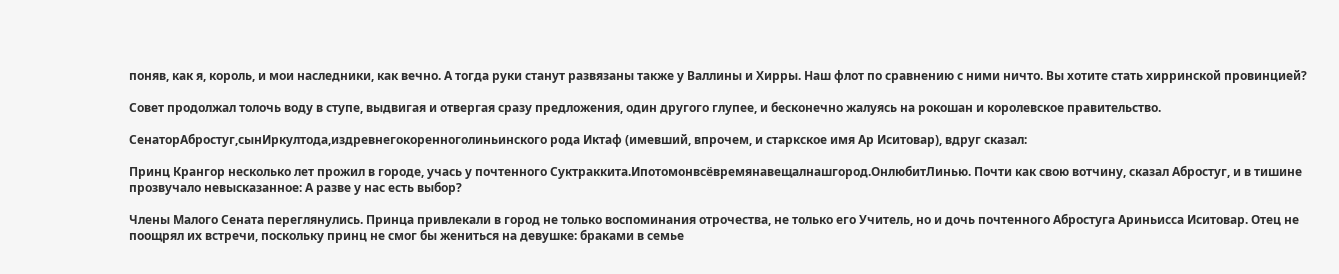поняв, как я, король, и мои наследники, как вечно. А тогда руки станут развязаны также у Валлины и Хирры. Наш флот по сравнению с ними ничто. Вы хотите стать хирринской провинцией?

Совет продолжал толочь воду в ступе, выдвигая и отвергая сразу предложения, один другого глупее, и бесконечно жалуясь на рокошан и королевское правительство.

СенаторАбростуг,сынИркултода,издревнегокоренноголиньинского рода Иктаф (имевший, впрочем, и старкское имя Ар Иситовар), вдруг сказал:

Принц Крангор несколько лет прожил в городе, учась у почтенного Суктраккита.Ипотомонвсёвремянавещалнашгород.ОнлюбитЛинью. Почти как свою вотчину, сказал Абростуг, и в тишине прозвучало невысказанное: А разве у нас есть выбор?

Члены Малого Сената переглянулись. Принца привлекали в город не только воспоминания отрочества, не только его Учитель, но и дочь почтенного Абростуга Ариньисса Иситовар. Отец не поощрял их встречи, поскольку принц не смог бы жениться на девушке: браками в семье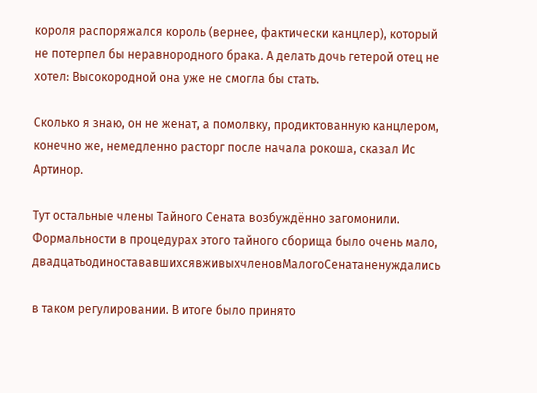короля распоряжался король (вернее, фактически канцлер), который не потерпел бы неравнородного брака. А делать дочь гетерой отец не хотел: Высокородной она уже не смогла бы стать.

Сколько я знаю, он не женат, а помолвку, продиктованную канцлером, конечно же, немедленно расторг после начала рокоша, сказал Ис Артинор.

Тут остальные члены Тайного Сената возбуждённо загомонили. Формальности в процедурах этого тайного сборища было очень мало, двадцатьодиностававшихсявживыхчленовМалогоСенатаненуждались

в таком регулировании. В итоге было принято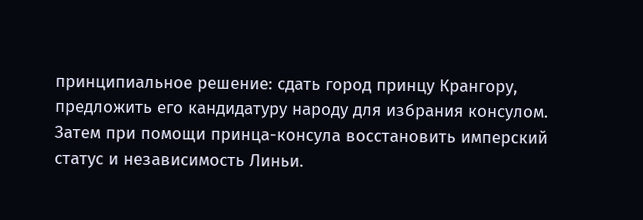принципиальное решение: сдать город принцу Крангору, предложить его кандидатуру народу для избрания консулом. Затем при помощи принца-консула восстановить имперский статус и независимость Линьи.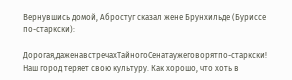Вернувшись домой, Абростуг сказал жене Брунхильде (Буриссе по-старкски):

Дорогая,даженавстречахТайногоСенатаужеговорятпо-старкски! Наш город теряет свою культуру. Как хорошо, что хоть в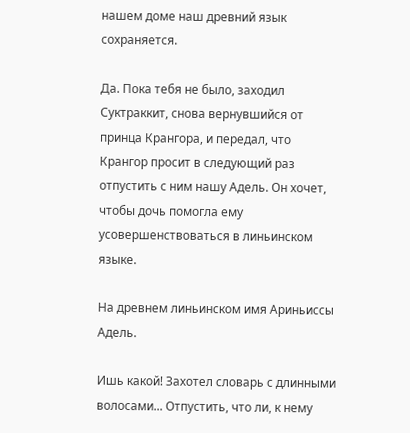нашем доме наш древний язык сохраняется.

Да. Пока тебя не было, заходил Суктраккит, снова вернувшийся от принца Крангора, и передал, что Крангор просит в следующий раз отпустить с ним нашу Адель. Он хочет, чтобы дочь помогла ему усовершенствоваться в линьинском языке.

На древнем линьинском имя Ариньиссы Адель.

Ишь какой! Захотел словарь с длинными волосами... Отпустить, что ли, к нему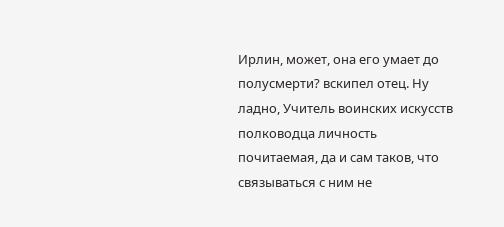Ирлин, может, она его умает до полусмерти? вскипел отец. Ну ладно, Учитель воинских искусств полководца личность почитаемая, да и сам таков, что связываться с ним не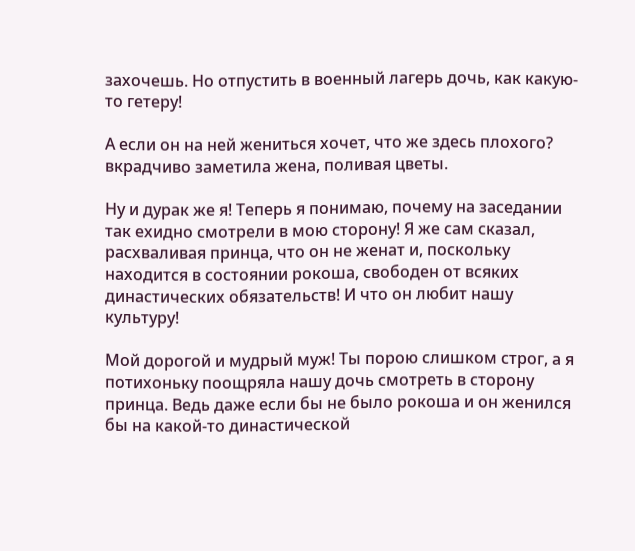захочешь. Но отпустить в военный лагерь дочь, как какую-то гетеру!

А если он на ней жениться хочет, что же здесь плохого? вкрадчиво заметила жена, поливая цветы.

Ну и дурак же я! Теперь я понимаю, почему на заседании так ехидно смотрели в мою сторону! Я же сам сказал, расхваливая принца, что он не женат и, поскольку находится в состоянии рокоша, свободен от всяких династических обязательств! И что он любит нашу культуру!

Мой дорогой и мудрый муж! Ты порою слишком строг, а я потихоньку поощряла нашу дочь смотреть в сторону принца. Ведь даже если бы не было рокоша и он женился бы на какой-то династической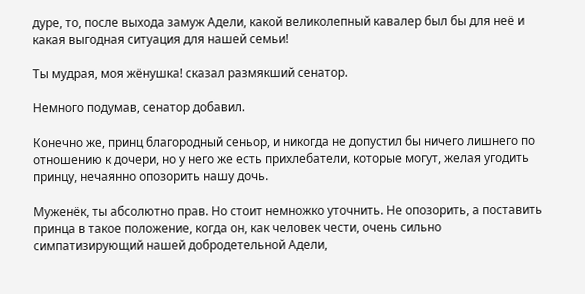дуре, то, после выхода замуж Адели, какой великолепный кавалер был бы для неё и какая выгодная ситуация для нашей семьи!

Ты мудрая, моя жёнушка! сказал размякший сенатор.

Немного подумав, сенатор добавил.

Конечно же, принц благородный сеньор, и никогда не допустил бы ничего лишнего по отношению к дочери, но у него же есть прихлебатели, которые могут, желая угодить принцу, нечаянно опозорить нашу дочь.

Муженёк, ты абсолютно прав. Но стоит немножко уточнить. Не опозорить, а поставить принца в такое положение, когда он, как человек чести, очень сильно симпатизирующий нашей добродетельной Адели,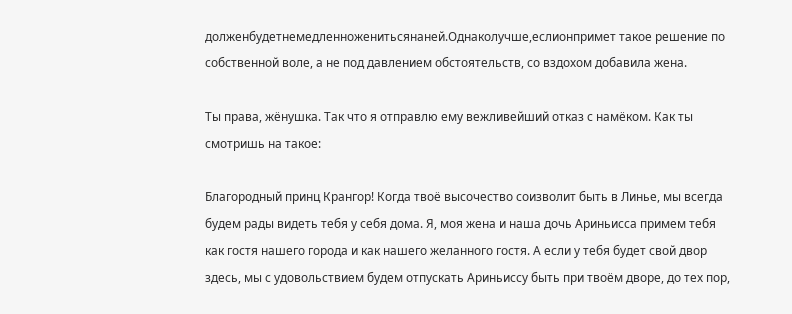долженбудетнемедленноженитьсянаней.Однаколучше,еслионпримет такое решение по собственной воле, а не под давлением обстоятельств, со вздохом добавила жена.

Ты права, жёнушка. Так что я отправлю ему вежливейший отказ с намёком. Как ты смотришь на такое:

Благородный принц Крангор! Когда твоё высочество соизволит быть в Линье, мы всегда будем рады видеть тебя у себя дома. Я, моя жена и наша дочь Ариньисса примем тебя как гостя нашего города и как нашего желанного гостя. А если у тебя будет свой двор здесь, мы с удовольствием будем отпускать Ариньиссу быть при твоём дворе, до тех пор,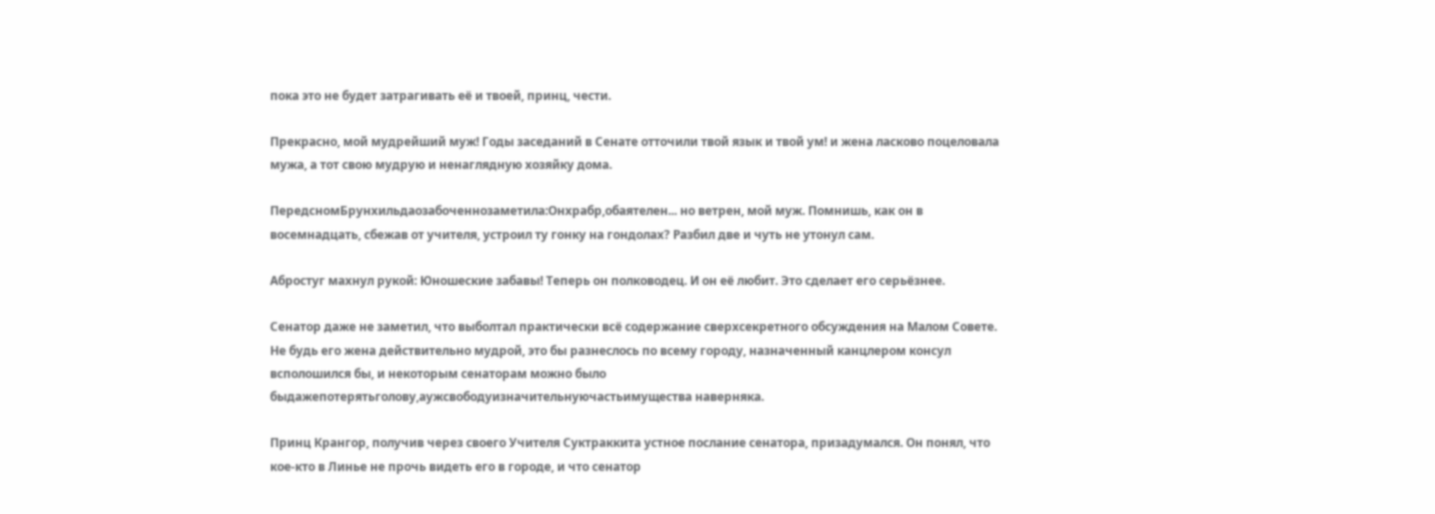пока это не будет затрагивать её и твоей, принц, чести.

Прекрасно, мой мудрейший муж! Годы заседаний в Сенате отточили твой язык и твой ум! и жена ласково поцеловала мужа, а тот свою мудрую и ненаглядную хозяйку дома.

ПередсномБрунхильдаозабоченнозаметила:Онхрабр,обаятелен... но ветрен, мой муж. Помнишь, как он в восемнадцать, сбежав от учителя, устроил ту гонку на гондолах? Разбил две и чуть не утонул сам.

Абростуг махнул рукой: Юношеские забавы! Теперь он полководец. И он её любит. Это сделает его серьёзнее.

Сенатор даже не заметил, что выболтал практически всё содержание сверхсекретного обсуждения на Малом Совете. Не будь его жена действительно мудрой, это бы разнеслось по всему городу, назначенный канцлером консул всполошился бы, и некоторым сенаторам можно было быдажепотерятьголову,аужсвободуизначительнуючастьимущества наверняка.

Принц Крангор, получив через своего Учителя Суктраккита устное послание сенатора, призадумался. Он понял, что кое-кто в Линье не прочь видеть его в городе, и что сенатор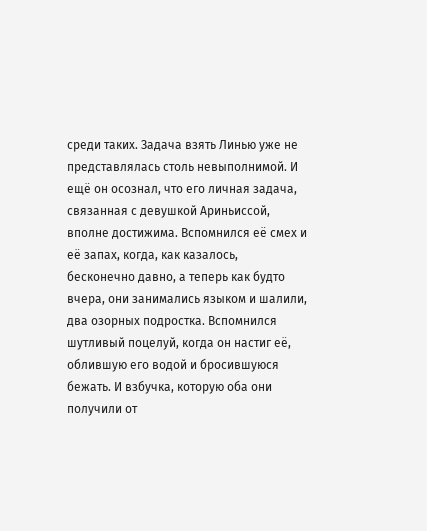среди таких. Задача взять Линью уже не представлялась столь невыполнимой. И ещё он осознал, что его личная задача, связанная с девушкой Ариньиссой, вполне достижима. Вспомнился её смех и её запах, когда, как казалось, бесконечно давно, а теперь как будто вчера, они занимались языком и шалили, два озорных подростка. Вспомнился шутливый поцелуй, когда он настиг её, облившую его водой и бросившуюся бежать. И взбучка, которую оба они получили от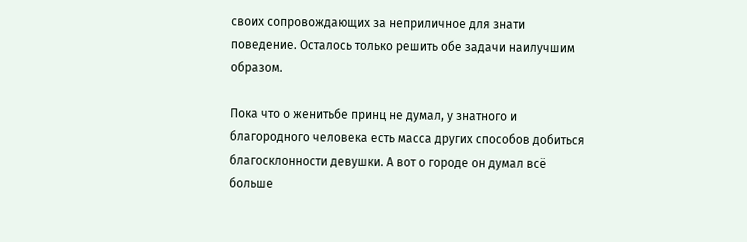своих сопровождающих за неприличное для знати поведение. Осталось только решить обе задачи наилучшим образом.

Пока что о женитьбе принц не думал, у знатного и благородного человека есть масса других способов добиться благосклонности девушки. А вот о городе он думал всё больше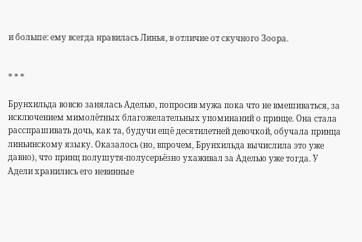и больше: ему всегда нравилась Линья, в отличие от скучного Зоора.


* * *

Брунхильда вовсю занялась Аделью, попросив мужа пока что не вмешиваться, за исключением мимолётных благожелательных упоминаний о принце. Она стала расспрашивать дочь, как та, будучи ещё десятилетней девочкой, обучала принца линьинскому языку. Оказалось (но, впрочем, Брунхильда вычислила это уже давно), что принц полушутя-полусерьёзно ухаживал за Аделью уже тогда. У Адели хранились его невинные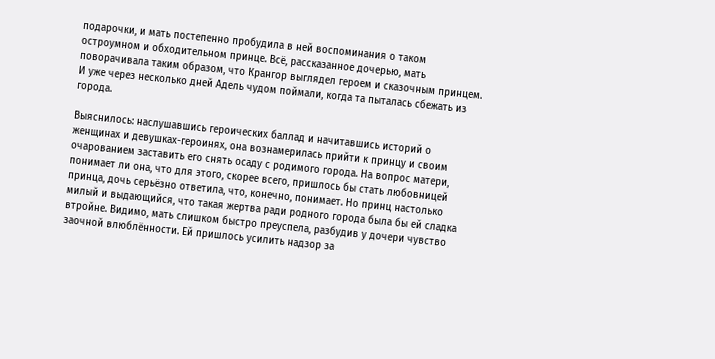подарочки, и мать постепенно пробудила в ней воспоминания о таком остроумном и обходительном принце. Всё, рассказанное дочерью, мать поворачивала таким образом, что Крангор выглядел героем и сказочным принцем. И уже через несколько дней Адель чудом поймали, когда та пыталась сбежать из города.

Выяснилось: наслушавшись героических баллад и начитавшись историй о женщинах и девушках-героинях, она вознамерилась прийти к принцу и своим очарованием заставить его снять осаду с родимого города. На вопрос матери, понимает ли она, что для этого, скорее всего, пришлось бы стать любовницей принца, дочь серьёзно ответила, что, конечно, понимает. Но принц настолько милый и выдающийся, что такая жертва ради родного города была бы ей сладка втройне. Видимо, мать слишком быстро преуспела, разбудив у дочери чувство заочной влюблённости. Ей пришлось усилить надзор за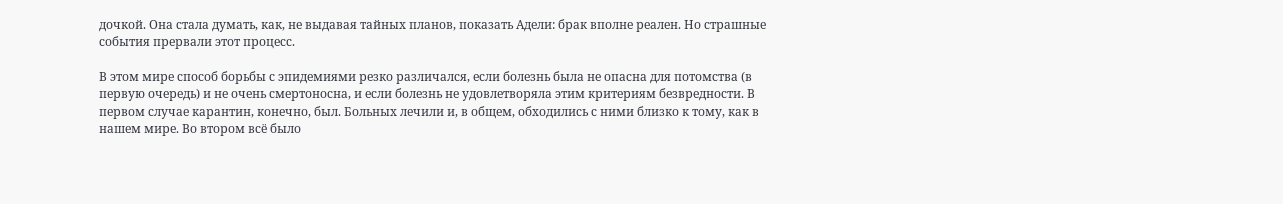дочкой. Она стала думать, как, не выдавая тайных планов, показать Адели: брак вполне реален. Но страшные события прервали этот процесс.

В этом мире способ борьбы с эпидемиями резко различался, если болезнь была не опасна для потомства (в первую очередь) и не очень смертоносна, и если болезнь не удовлетворяла этим критериям безвредности. В первом случае карантин, конечно, был. Больных лечили и, в общем, обходились с ними близко к тому, как в нашем мире. Во втором всё было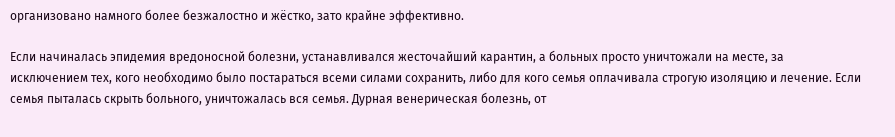организовано намного более безжалостно и жёстко, зато крайне эффективно.

Если начиналась эпидемия вредоносной болезни, устанавливался жесточайший карантин, а больных просто уничтожали на месте, за исключением тех, кого необходимо было постараться всеми силами сохранить, либо для кого семья оплачивала строгую изоляцию и лечение. Если семья пыталась скрыть больного, уничтожалась вся семья. Дурная венерическая болезнь, от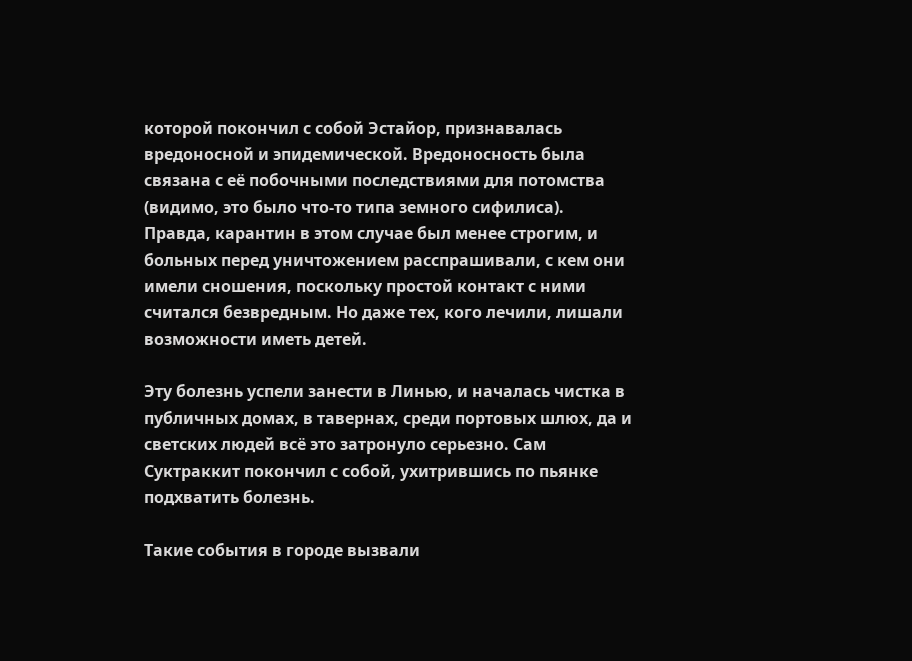которой покончил с собой Эстайор, признавалась вредоносной и эпидемической. Вредоносность была связана с её побочными последствиями для потомства (видимо, это было что-то типа земного сифилиса). Правда, карантин в этом случае был менее строгим, и больных перед уничтожением расспрашивали, с кем они имели сношения, поскольку простой контакт с ними считался безвредным. Но даже тех, кого лечили, лишали возможности иметь детей.

Эту болезнь успели занести в Линью, и началась чистка в публичных домах, в тавернах, среди портовых шлюх, да и светских людей всё это затронуло серьезно. Сам Суктраккит покончил с собой, ухитрившись по пьянке подхватить болезнь.

Такие события в городе вызвали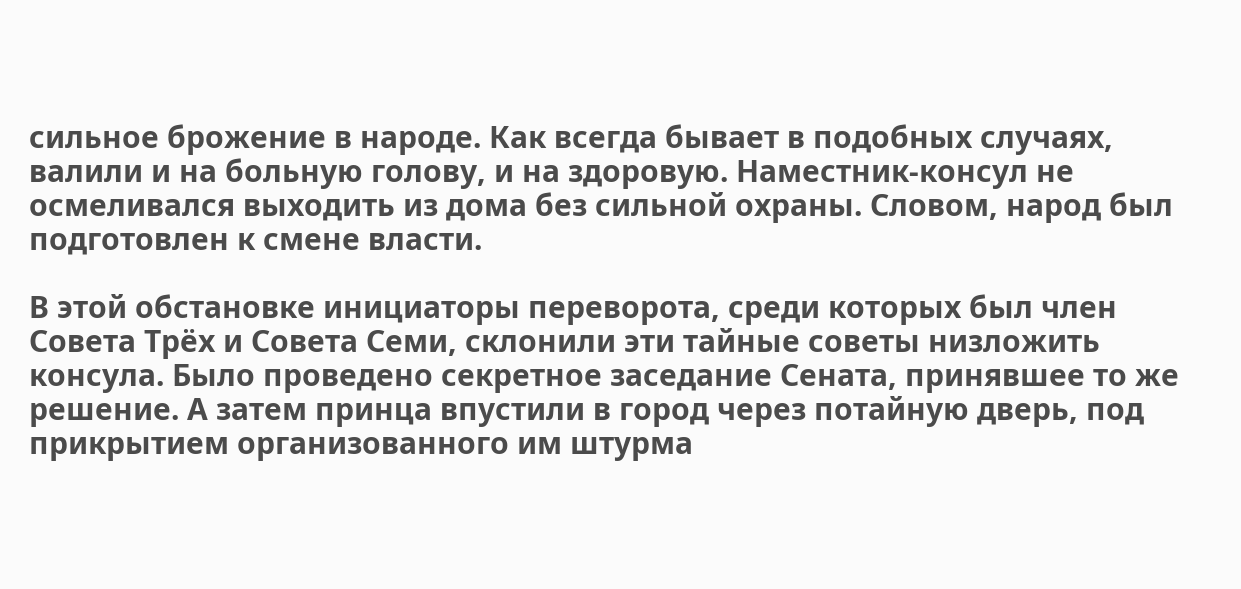сильное брожение в народе. Как всегда бывает в подобных случаях, валили и на больную голову, и на здоровую. Наместник-консул не осмеливался выходить из дома без сильной охраны. Словом, народ был подготовлен к смене власти.

В этой обстановке инициаторы переворота, среди которых был член Совета Трёх и Совета Семи, склонили эти тайные советы низложить консула. Было проведено секретное заседание Сената, принявшее то же решение. А затем принца впустили в город через потайную дверь, под прикрытием организованного им штурма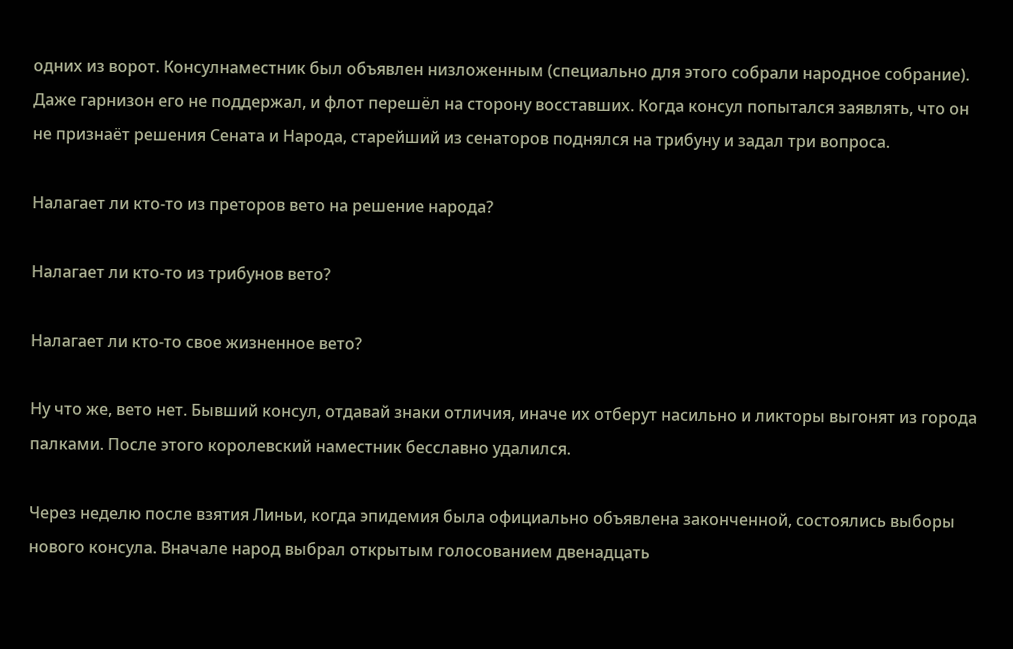одних из ворот. Консулнаместник был объявлен низложенным (специально для этого собрали народное собрание). Даже гарнизон его не поддержал, и флот перешёл на сторону восставших. Когда консул попытался заявлять, что он не признаёт решения Сената и Народа, старейший из сенаторов поднялся на трибуну и задал три вопроса.

Налагает ли кто-то из преторов вето на решение народа?

Налагает ли кто-то из трибунов вето?

Налагает ли кто-то свое жизненное вето?

Ну что же, вето нет. Бывший консул, отдавай знаки отличия, иначе их отберут насильно и ликторы выгонят из города палками. После этого королевский наместник бесславно удалился.

Через неделю после взятия Линьи, когда эпидемия была официально объявлена законченной, состоялись выборы нового консула. Вначале народ выбрал открытым голосованием двенадцать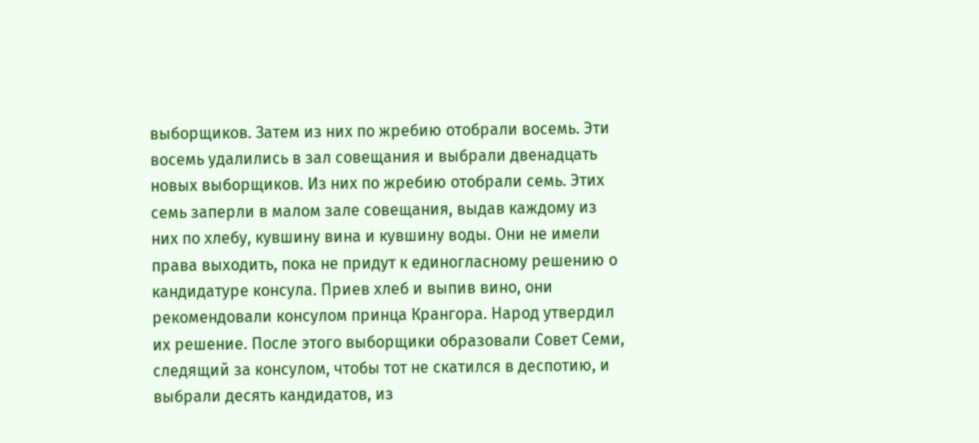выборщиков. Затем из них по жребию отобрали восемь. Эти восемь удалились в зал совещания и выбрали двенадцать новых выборщиков. Из них по жребию отобрали семь. Этих семь заперли в малом зале совещания, выдав каждому из них по хлебу, кувшину вина и кувшину воды. Они не имели права выходить, пока не придут к единогласному решению о кандидатуре консула. Приев хлеб и выпив вино, они рекомендовали консулом принца Крангора. Народ утвердил их решение. После этого выборщики образовали Совет Семи, следящий за консулом, чтобы тот не скатился в деспотию, и выбрали десять кандидатов, из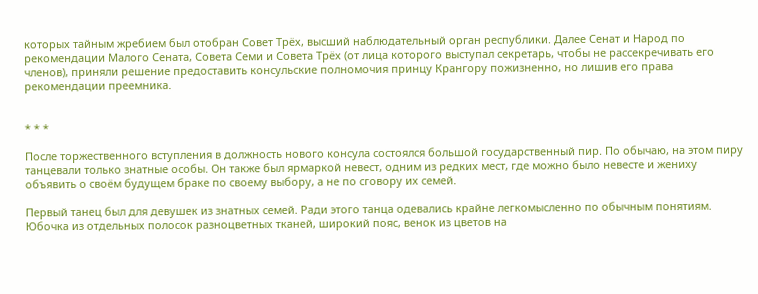которых тайным жребием был отобран Совет Трёх, высший наблюдательный орган республики. Далее Сенат и Народ по рекомендации Малого Сената, Совета Семи и Совета Трёх (от лица которого выступал секретарь, чтобы не рассекречивать его членов), приняли решение предоставить консульские полномочия принцу Крангору пожизненно, но лишив его права рекомендации преемника.


* * *

После торжественного вступления в должность нового консула состоялся большой государственный пир. По обычаю, на этом пиру танцевали только знатные особы. Он также был ярмаркой невест, одним из редких мест, где можно было невесте и жениху объявить о своём будущем браке по своему выбору, а не по сговору их семей.

Первый танец был для девушек из знатных семей. Ради этого танца одевались крайне легкомысленно по обычным понятиям. Юбочка из отдельных полосок разноцветных тканей, широкий пояс, венок из цветов на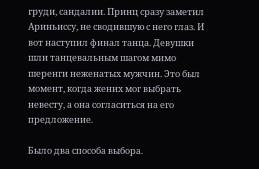груди, сандалии. Принц сразу заметил Ариньиссу, не сводившую с него глаз. И вот наступил финал танца. Девушки шли танцевальным шагом мимо шеренги неженатых мужчин. Это был момент, когда жених мог выбрать невесту, а она согласиться на его предложение.

Было два способа выбора.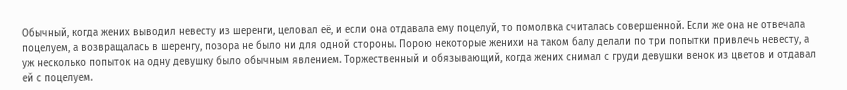Обычный, когда жених выводил невесту из шеренги, целовал её, и если она отдавала ему поцелуй, то помолвка считалась совершенной. Если же она не отвечала поцелуем, а возвращалась в шеренгу, позора не было ни для одной стороны. Порою некоторые женихи на таком балу делали по три попытки привлечь невесту, а уж несколько попыток на одну девушку было обычным явлением. Торжественный и обязывающий, когда жених снимал с груди девушки венок из цветов и отдавал ей с поцелуем.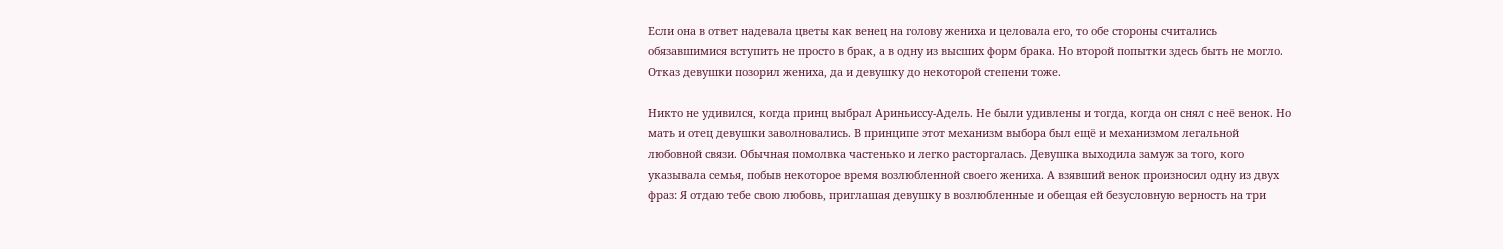Если она в ответ надевала цветы как венец на голову жениха и целовала его, то обе стороны считались обязавшимися вступить не просто в брак, а в одну из высших форм брака. Но второй попытки здесь быть не могло. Отказ девушки позорил жениха, да и девушку до некоторой степени тоже.

Никто не удивился, когда принц выбрал Ариньиссу-Адель. Не были удивлены и тогда, когда он снял с неё венок. Но мать и отец девушки заволновались. В принципе этот механизм выбора был ещё и механизмом легальной любовной связи. Обычная помолвка частенько и легко расторгалась. Девушка выходила замуж за того, кого указывала семья, побыв некоторое время возлюбленной своего жениха. А взявший венок произносил одну из двух фраз: Я отдаю тебе свою любовь, приглашая девушку в возлюбленные и обещая ей безусловную верность на три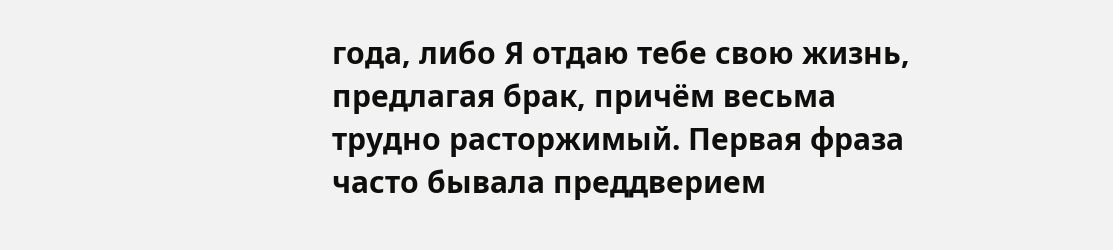года, либо Я отдаю тебе свою жизнь, предлагая брак, причём весьма трудно расторжимый. Первая фраза часто бывала преддверием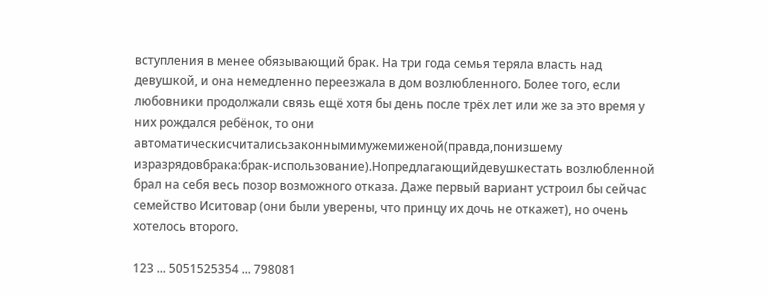вступления в менее обязывающий брак. На три года семья теряла власть над девушкой, и она немедленно переезжала в дом возлюбленного. Более того, если любовники продолжали связь ещё хотя бы день после трёх лет или же за это время у них рождался ребёнок, то они автоматическисчиталисьзаконнымимужемиженой(правда,понизшему изразрядовбрака:брак-использование).Нопредлагающийдевушкестать возлюбленной брал на себя весь позор возможного отказа. Даже первый вариант устроил бы сейчас семейство Иситовар (они были уверены, что принцу их дочь не откажет), но очень хотелось второго.

123 ... 5051525354 ... 798081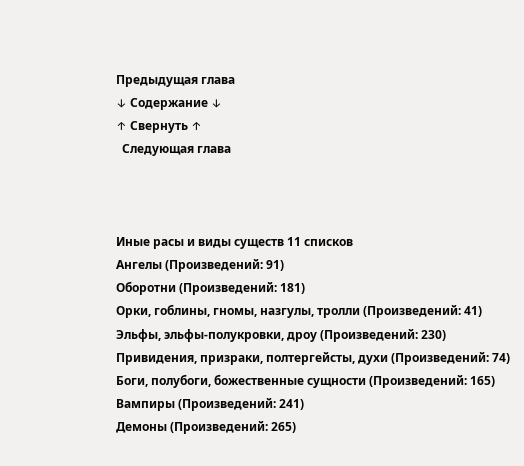Предыдущая глава
↓ Содержание ↓
↑ Свернуть ↑
  Следующая глава



Иные расы и виды существ 11 списков
Ангелы (Произведений: 91)
Оборотни (Произведений: 181)
Орки, гоблины, гномы, назгулы, тролли (Произведений: 41)
Эльфы, эльфы-полукровки, дроу (Произведений: 230)
Привидения, призраки, полтергейсты, духи (Произведений: 74)
Боги, полубоги, божественные сущности (Произведений: 165)
Вампиры (Произведений: 241)
Демоны (Произведений: 265)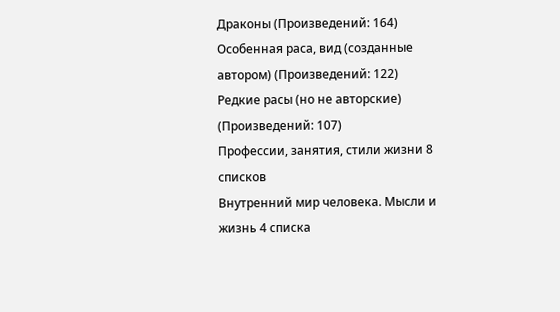Драконы (Произведений: 164)
Особенная раса, вид (созданные автором) (Произведений: 122)
Редкие расы (но не авторские) (Произведений: 107)
Профессии, занятия, стили жизни 8 списков
Внутренний мир человека. Мысли и жизнь 4 списка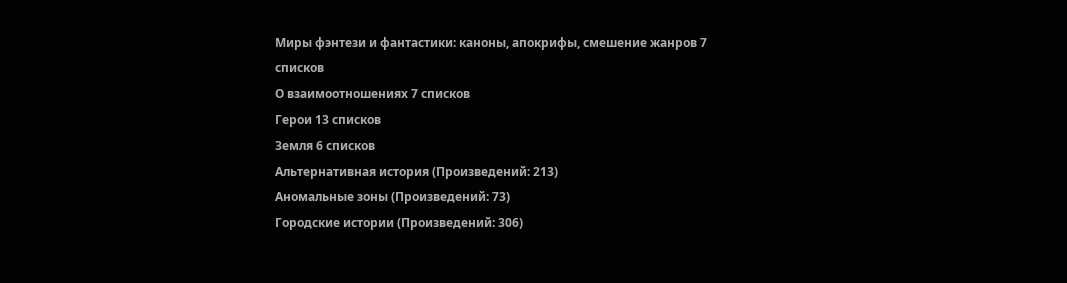Миры фэнтези и фантастики: каноны, апокрифы, смешение жанров 7 списков
О взаимоотношениях 7 списков
Герои 13 списков
Земля 6 списков
Альтернативная история (Произведений: 213)
Аномальные зоны (Произведений: 73)
Городские истории (Произведений: 306)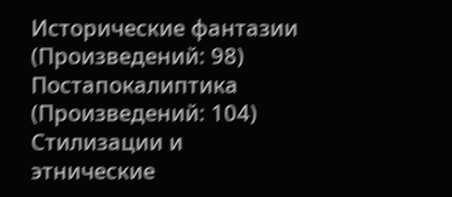Исторические фантазии (Произведений: 98)
Постапокалиптика (Произведений: 104)
Стилизации и этнические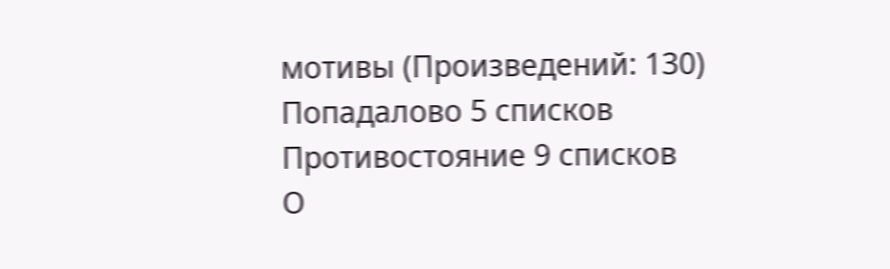мотивы (Произведений: 130)
Попадалово 5 списков
Противостояние 9 списков
О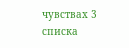чувствах 3 списка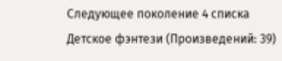Следующее поколение 4 списка
Детское фэнтези (Произведений: 39)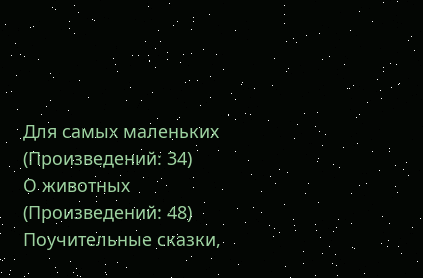Для самых маленьких (Произведений: 34)
О животных (Произведений: 48)
Поучительные сказки,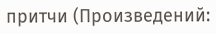притчи (Произведений: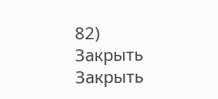82)
Закрыть
Закрыть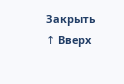Закрыть
↑ Вверх